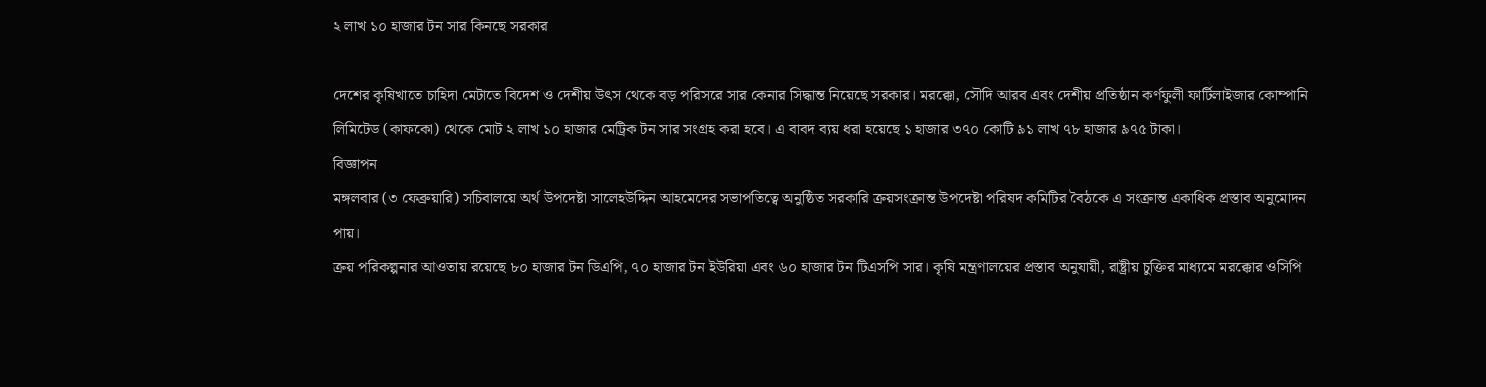২ লাখ ১০ হাজার টন সার কিনছে সরকার

দেশের কৃষিখাতে চাহিদা মেটাতে বিদেশ ও দেশীয় উৎস থেকে বড় পরিসরে সার কেনার সিদ্ধান্ত নিয়েছে সরকার। মরক্কো, সৌদি আরব এবং দেশীয় প্রতিষ্ঠান কর্ণফুলী ফার্টিলাইজার কোম্পানি লিমিটেড (কাফকো) থেকে মোট ২ লাখ ১০ হাজার মেট্রিক টন সার সংগ্রহ করা হবে। এ বাবদ ব্যয় ধরা হয়েছে ১ হাজার ৩৭০ কোটি ৯১ লাখ ৭৮ হাজার ৯৭৫ টাকা।
বিজ্ঞাপন
মঙ্গলবার (৩ ফেব্রুয়ারি) সচিবালয়ে অর্থ উপদেষ্টা সালেহউদ্দিন আহমেদের সভাপতিত্বে অনুষ্ঠিত সরকারি ক্রয়সংক্রান্ত উপদেষ্টা পরিষদ কমিটির বৈঠকে এ সংক্রান্ত একাধিক প্রস্তাব অনুমোদন পায়।
ক্রয় পরিকল্পনার আওতায় রয়েছে ৮০ হাজার টন ডিএপি, ৭০ হাজার টন ইউরিয়া এবং ৬০ হাজার টন টিএসপি সার। কৃষি মন্ত্রণালয়ের প্রস্তাব অনুযায়ী, রাষ্ট্রীয় চুক্তির মাধ্যমে মরক্কোর ওসিপি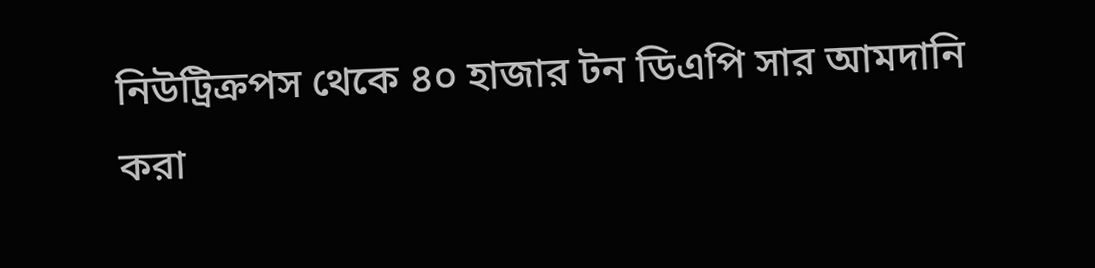নিউট্রিক্রপস থেকে ৪০ হাজার টন ডিএপি সার আমদানি করা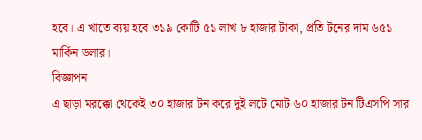হবে। এ খাতে ব্যয় হবে ৩১৯ কোটি ৫১ লাখ ৮ হাজার টাকা, প্রতি টনের দাম ৬৫১ মার্কিন ডলার।
বিজ্ঞাপন
এ ছাড়া মরক্কো থেকেই ৩০ হাজার টন করে দুই লটে মোট ৬০ হাজার টন টিএসপি সার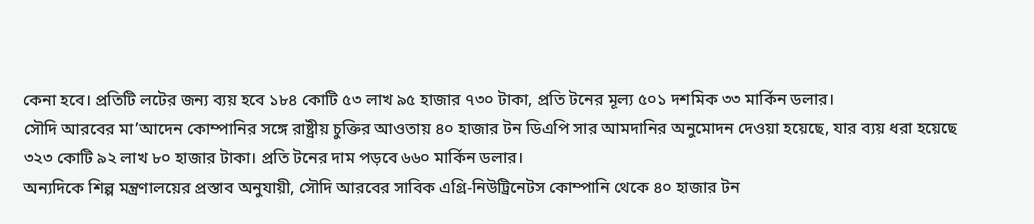কেনা হবে। প্রতিটি লটের জন্য ব্যয় হবে ১৮৪ কোটি ৫৩ লাখ ৯৫ হাজার ৭৩০ টাকা, প্রতি টনের মূল্য ৫০১ দশমিক ৩৩ মার্কিন ডলার।
সৌদি আরবের মা’আদেন কোম্পানির সঙ্গে রাষ্ট্রীয় চুক্তির আওতায় ৪০ হাজার টন ডিএপি সার আমদানির অনুমোদন দেওয়া হয়েছে, যার ব্যয় ধরা হয়েছে ৩২৩ কোটি ৯২ লাখ ৮০ হাজার টাকা। প্রতি টনের দাম পড়বে ৬৬০ মার্কিন ডলার।
অন্যদিকে শিল্প মন্ত্রণালয়ের প্রস্তাব অনুযায়ী, সৌদি আরবের সাবিক এগ্রি-নিউট্রিনেটস কোম্পানি থেকে ৪০ হাজার টন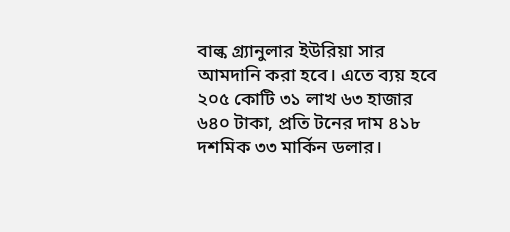বাল্ক গ্র্যানুলার ইউরিয়া সার আমদানি করা হবে। এতে ব্যয় হবে ২০৫ কোটি ৩১ লাখ ৬৩ হাজার ৬৪০ টাকা, প্রতি টনের দাম ৪১৮ দশমিক ৩৩ মার্কিন ডলার।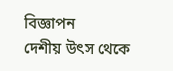বিজ্ঞাপন
দেশীয় উৎস থেকে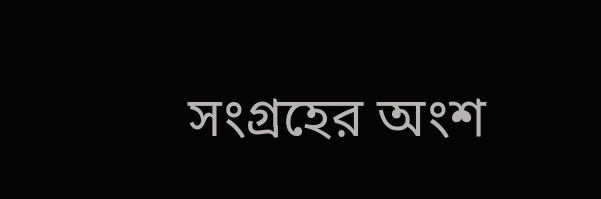সংগ্রহের অংশ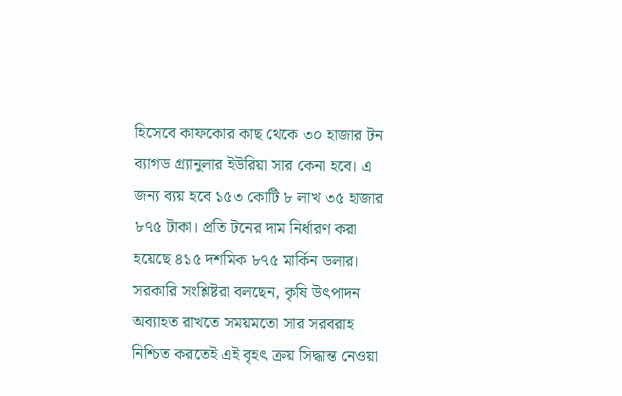হিসেবে কাফকোর কাছ থেকে ৩০ হাজার টন ব্যাগড গ্র্যানুলার ইউরিয়া সার কেনা হবে। এ জন্য ব্যয় হবে ১৫৩ কোটি ৮ লাখ ৩৫ হাজার ৮৭৫ টাকা। প্রতি টনের দাম নির্ধারণ করা হয়েছে ৪১৫ দশমিক ৮৭৫ মার্কিন ডলার।
সরকারি সংশ্লিষ্টরা বলছেন, কৃষি উৎপাদন অব্যাহত রাখতে সময়মতো সার সরবরাহ নিশ্চিত করতেই এই বৃহৎ ক্রয় সিদ্ধান্ত নেওয়া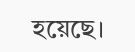হয়েছে।